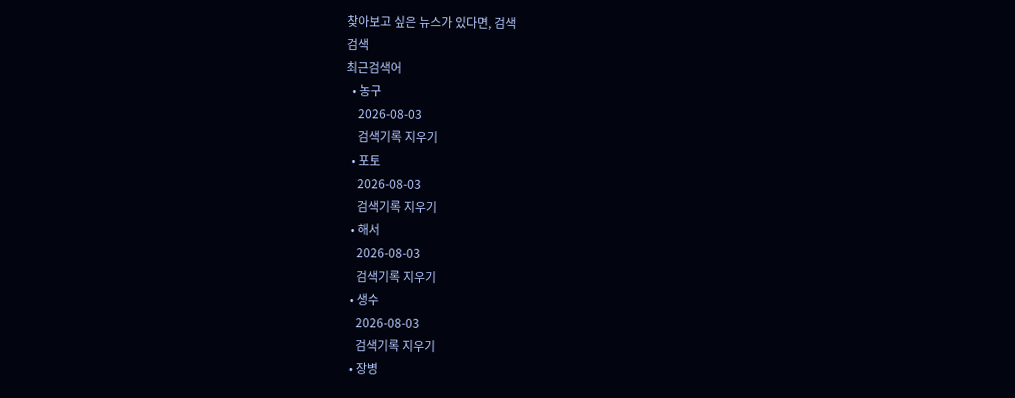찾아보고 싶은 뉴스가 있다면, 검색
검색
최근검색어
  • 농구
    2026-08-03
    검색기록 지우기
  • 포토
    2026-08-03
    검색기록 지우기
  • 해서
    2026-08-03
    검색기록 지우기
  • 생수
    2026-08-03
    검색기록 지우기
  • 장병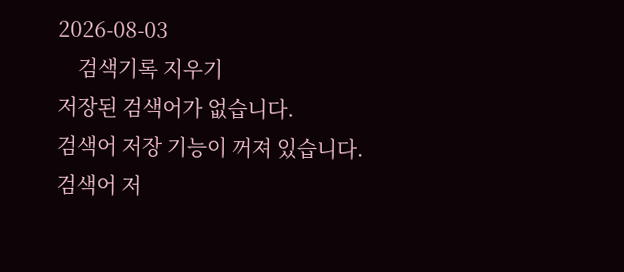2026-08-03
    검색기록 지우기
저장된 검색어가 없습니다.
검색어 저장 기능이 꺼져 있습니다.
검색어 저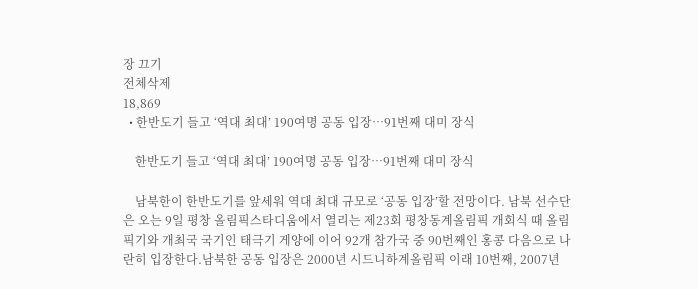장 끄기
전체삭제
18,869
  • 한반도기 들고 ‘역대 최대’ 190여명 공동 입장…91번째 대미 장식

    한반도기 들고 ‘역대 최대’ 190여명 공동 입장…91번째 대미 장식

    남북한이 한반도기를 앞세워 역대 최대 규모로 ‘공동 입장’할 전망이다. 남북 선수단은 오는 9일 평창 올림픽스타디움에서 열리는 제23회 평창동계올림픽 개회식 때 올림픽기와 개최국 국기인 태극기 게양에 이어 92개 참가국 중 90번째인 홍콩 다음으로 나란히 입장한다.남북한 공동 입장은 2000년 시드니하계올림픽 이래 10번째, 2007년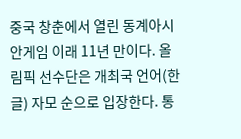중국 창춘에서 열린 동계아시안게임 이래 11년 만이다. 올림픽 선수단은 개최국 언어(한글) 자모 순으로 입장한다. 통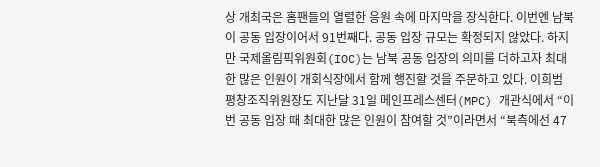상 개최국은 홈팬들의 열렬한 응원 속에 마지막을 장식한다. 이번엔 남북이 공동 입장이어서 91번째다. 공동 입장 규모는 확정되지 않았다. 하지만 국제올림픽위원회(IOC)는 남북 공동 입장의 의미를 더하고자 최대한 많은 인원이 개회식장에서 함께 행진할 것을 주문하고 있다. 이희범 평창조직위원장도 지난달 31일 메인프레스센터(MPC) 개관식에서 “이번 공동 입장 때 최대한 많은 인원이 참여할 것”이라면서 “북측에선 47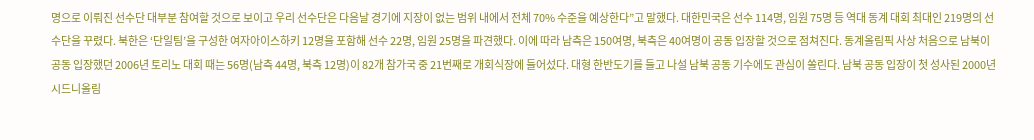명으로 이뤄진 선수단 대부분 참여할 것으로 보이고 우리 선수단은 다음날 경기에 지장이 없는 범위 내에서 전체 70% 수준을 예상한다”고 말했다. 대한민국은 선수 114명, 임원 75명 등 역대 동계 대회 최대인 219명의 선수단을 꾸렸다. 북한은 ‘단일팀’을 구성한 여자아이스하키 12명을 포함해 선수 22명, 임원 25명을 파견했다. 이에 따라 남측은 150여명, 북측은 40여명이 공동 입장할 것으로 점쳐진다. 동계올림픽 사상 처음으로 남북이 공동 입장했던 2006년 토리노 대회 때는 56명(남측 44명, 북측 12명)이 82개 참가국 중 21번째로 개회식장에 들어섰다. 대형 한반도기를 들고 나설 남북 공동 기수에도 관심이 쏠린다. 남북 공동 입장이 첫 성사된 2000년 시드니올림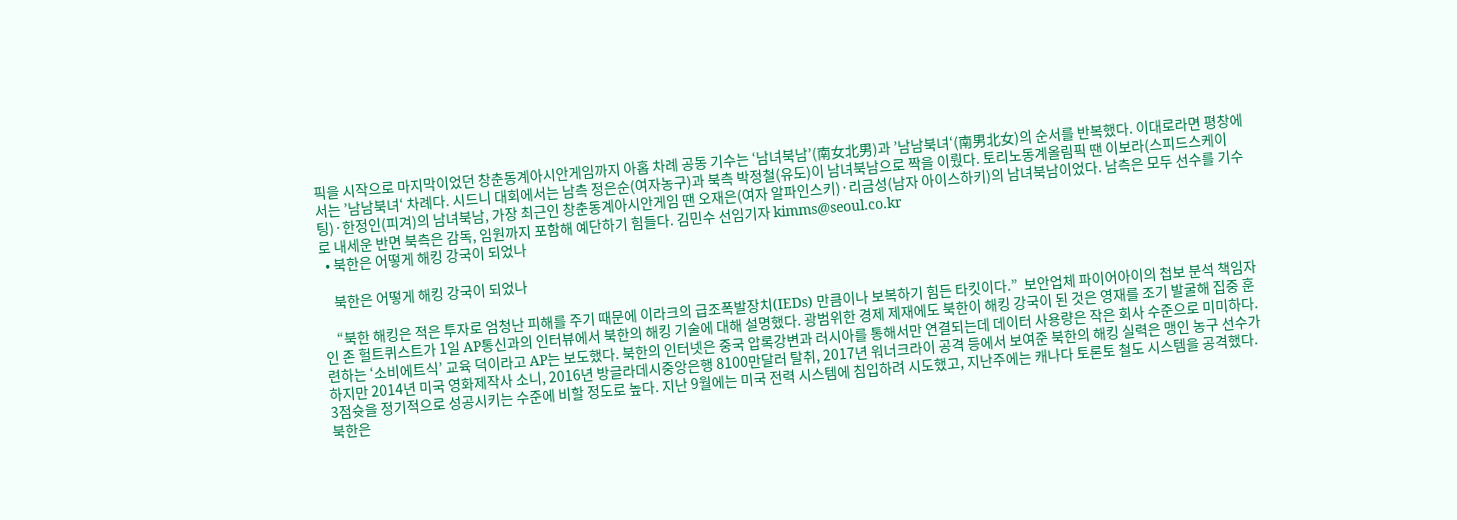픽을 시작으로 마지막이었던 창춘동계아시안게임까지 아홉 차례 공동 기수는 ‘남녀북남’(南女北男)과 ’남남북녀‘(南男北女)의 순서를 반복했다. 이대로라면 평창에서는 ’남남북녀‘ 차례다. 시드니 대회에서는 남측 정은순(여자농구)과 북측 박정철(유도)이 남녀북남으로 짝을 이뤘다. 토리노동계올림픽 땐 이보라(스피드스케이팅)·한정인(피겨)의 남녀북남, 가장 최근인 창춘동계아시안게임 땐 오재은(여자 알파인스키)·리금성(남자 아이스하키)의 남녀북남이었다. 남측은 모두 선수를 기수로 내세운 반면 북측은 감독, 임원까지 포함해 예단하기 힘들다. 김민수 선임기자 kimms@seoul.co.kr
  • 북한은 어떻게 해킹 강국이 되었나

    북한은 어떻게 해킹 강국이 되었나

    “북한 해킹은 적은 투자로 엄청난 피해를 주기 때문에 이라크의 급조폭발장치(IEDs) 만큼이나 보복하기 힘든 타킷이다.”  보안업체 파이어아이의 첩보 분석 책임자인 존 헐트퀴스트가 1일 AP통신과의 인터뷰에서 북한의 해킹 기술에 대해 설명했다. 광범위한 경제 제재에도 북한이 해킹 강국이 된 것은 영재를 조기 발굴해 집중 훈련하는 ‘소비에트식’ 교육 덕이라고 AP는 보도했다. 북한의 인터넷은 중국 압록강변과 러시아를 통해서만 연결되는데 데이터 사용량은 작은 회사 수준으로 미미하다. 하지만 2014년 미국 영화제작사 소니, 2016년 방글라데시중앙은행 8100만달러 탈취, 2017년 워너크라이 공격 등에서 보여준 북한의 해킹 실력은 맹인 농구 선수가 3점슛을 정기적으로 성공시키는 수준에 비할 정도로 높다. 지난 9월에는 미국 전력 시스템에 침입하려 시도했고, 지난주에는 캐나다 토론토 철도 시스템을 공격했다.  북한은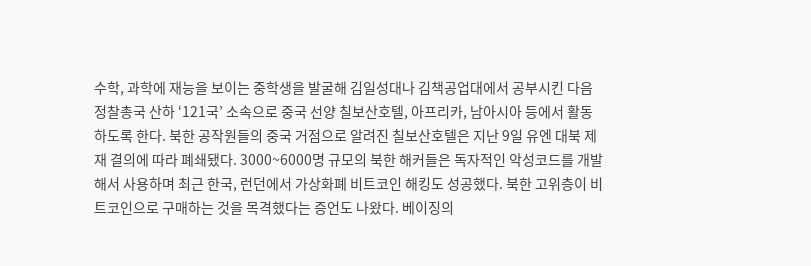수학, 과학에 재능을 보이는 중학생을 발굴해 김일성대나 김책공업대에서 공부시킨 다음 정찰총국 산하 ‘121국’ 소속으로 중국 선양 칠보산호텔, 아프리카, 남아시아 등에서 활동하도록 한다. 북한 공작원들의 중국 거점으로 알려진 칠보산호텔은 지난 9일 유엔 대북 제재 결의에 따라 폐쇄됐다. 3000~6000명 규모의 북한 해커들은 독자적인 악성코드를 개발해서 사용하며 최근 한국, 런던에서 가상화폐 비트코인 해킹도 성공했다. 북한 고위층이 비트코인으로 구매하는 것을 목격했다는 증언도 나왔다. 베이징의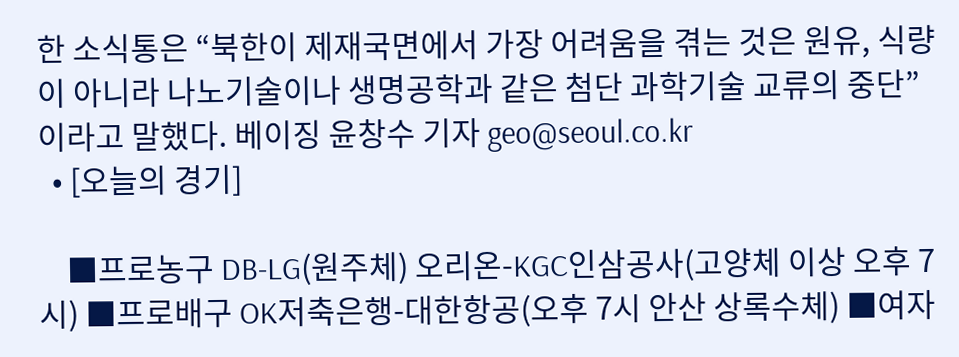한 소식통은 “북한이 제재국면에서 가장 어려움을 겪는 것은 원유, 식량이 아니라 나노기술이나 생명공학과 같은 첨단 과학기술 교류의 중단”이라고 말했다. 베이징 윤창수 기자 geo@seoul.co.kr
  • [오늘의 경기]

    ■프로농구 DB-LG(원주체) 오리온-KGC인삼공사(고양체 이상 오후 7시) ■프로배구 OK저축은행-대한항공(오후 7시 안산 상록수체) ■여자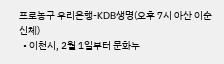프로농구 우리은행-KDB생명(오후 7시 아산 이순신체)
  • 이천시, 2월 1일부터 문화누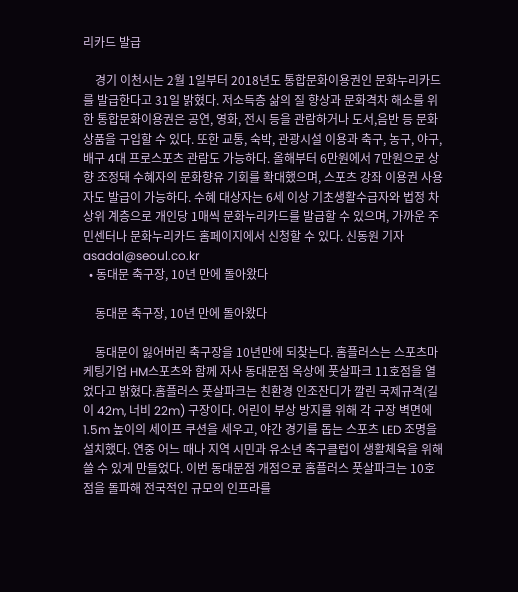리카드 발급

    경기 이천시는 2월 1일부터 2018년도 통합문화이용권인 문화누리카드를 발급한다고 31일 밝혔다. 저소득층 삶의 질 향상과 문화격차 해소를 위한 통합문화이용권은 공연, 영화, 전시 등을 관람하거나 도서,음반 등 문화상품을 구입할 수 있다. 또한 교통, 숙박, 관광시설 이용과 축구, 농구, 야구, 배구 4대 프로스포츠 관람도 가능하다. 올해부터 6만원에서 7만원으로 상향 조정돼 수혜자의 문화향유 기회를 확대했으며, 스포츠 강좌 이용권 사용자도 발급이 가능하다. 수혜 대상자는 6세 이상 기초생활수급자와 법정 차상위 계층으로 개인당 1매씩 문화누리카드를 발급할 수 있으며, 가까운 주민센터나 문화누리카드 홈페이지에서 신청할 수 있다. 신동원 기자 asadal@seoul.co.kr
  • 동대문 축구장, 10년 만에 돌아왔다

    동대문 축구장, 10년 만에 돌아왔다

    동대문이 잃어버린 축구장을 10년만에 되찾는다. 홈플러스는 스포츠마케팅기업 HM스포츠와 함께 자사 동대문점 옥상에 풋살파크 11호점을 열었다고 밝혔다.홈플러스 풋살파크는 친환경 인조잔디가 깔린 국제규격(길이 42m, 너비 22m) 구장이다. 어린이 부상 방지를 위해 각 구장 벽면에 1.5m 높이의 세이프 쿠션을 세우고, 야간 경기를 돕는 스포츠 LED 조명을 설치했다. 연중 어느 때나 지역 시민과 유소년 축구클럽이 생활체육을 위해 쓸 수 있게 만들었다. 이번 동대문점 개점으로 홈플러스 풋살파크는 10호점을 돌파해 전국적인 규모의 인프라를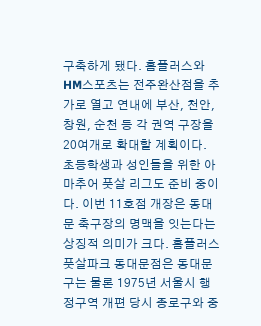구축하게 됐다. 홈플러스와 HM스포츠는 전주완산점을 추가로 열고 연내에 부산, 천안, 창원, 순천 등 각 권역 구장을 20여개로 확대할 계획이다. 초등학생과 성인들을 위한 아마추어 풋살 리그도 준비 중이다. 이번 11호점 개장은 동대문 축구장의 명맥을 잇는다는 상징적 의미가 크다. 홈플러스 풋살파크 동대문점은 동대문구는 물론 1975년 서울시 행정구역 개편 당시 종로구와 중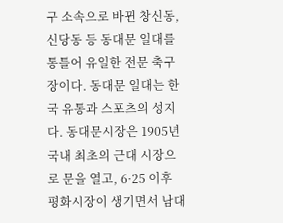구 소속으로 바뀐 창신동, 신당동 등 동대문 일대를 통틀어 유일한 전문 축구장이다. 동대문 일대는 한국 유통과 스포츠의 성지다. 동대문시장은 1905년 국내 최초의 근대 시장으로 문을 열고, 6·25 이후 평화시장이 생기면서 남대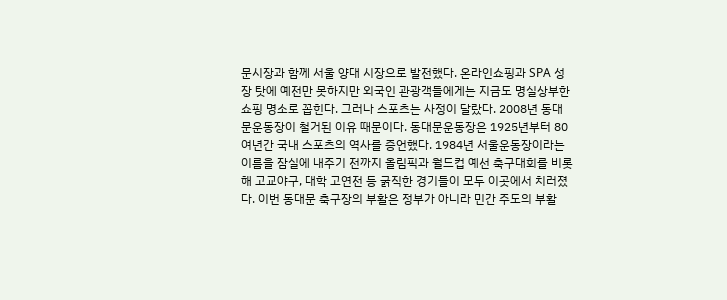문시장과 함께 서울 양대 시장으로 발전했다. 온라인쇼핑과 SPA 성장 탓에 예전만 못하지만 외국인 관광객들에게는 지금도 명실상부한 쇼핑 명소로 꼽힌다. 그러나 스포츠는 사정이 달랐다. 2008년 동대문운동장이 철거된 이유 때문이다. 동대문운동장은 1925년부터 80여년간 국내 스포츠의 역사를 증언했다. 1984년 서울운동장이라는 이름을 잠실에 내주기 전까지 올림픽과 월드컵 예선 축구대회를 비롯해 고교야구, 대학 고연전 등 굵직한 경기들이 모두 이곳에서 치러졌다. 이번 동대문 축구장의 부활은 정부가 아니라 민간 주도의 부활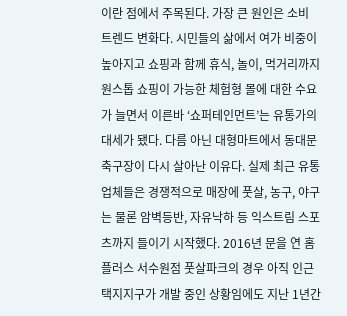이란 점에서 주목된다. 가장 큰 원인은 소비 트렌드 변화다. 시민들의 삶에서 여가 비중이 높아지고 쇼핑과 함께 휴식, 놀이, 먹거리까지 원스톱 쇼핑이 가능한 체험형 몰에 대한 수요가 늘면서 이른바 ‘쇼퍼테인먼트’는 유통가의 대세가 됐다. 다름 아닌 대형마트에서 동대문 축구장이 다시 살아난 이유다. 실제 최근 유통업체들은 경쟁적으로 매장에 풋살, 농구, 야구는 물론 암벽등반, 자유낙하 등 익스트림 스포츠까지 들이기 시작했다. 2016년 문을 연 홈플러스 서수원점 풋살파크의 경우 아직 인근 택지지구가 개발 중인 상황임에도 지난 1년간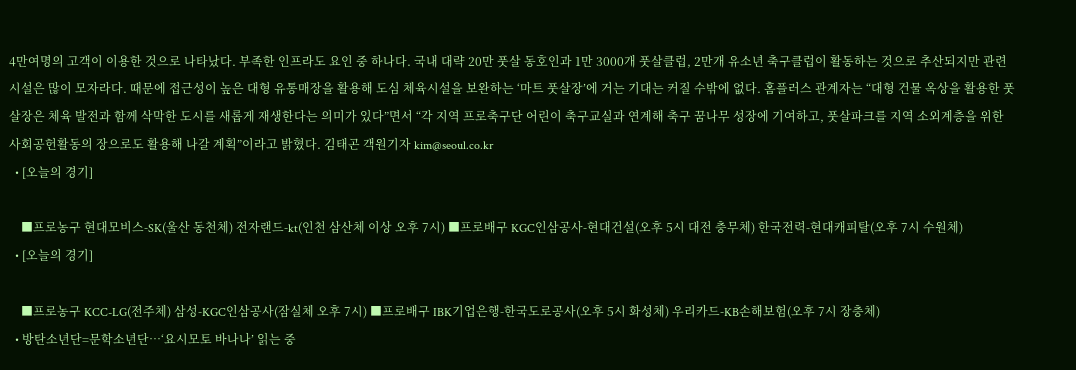4만여명의 고객이 이용한 것으로 나타났다. 부족한 인프라도 요인 중 하나다. 국내 대략 20만 풋살 동호인과 1만 3000개 풋살클럽, 2만개 유소년 축구클럽이 활동하는 것으로 추산되지만 관련 시설은 많이 모자라다. 때문에 접근성이 높은 대형 유통매장을 활용해 도심 체육시설을 보완하는 ‘마트 풋살장’에 거는 기대는 커질 수밖에 없다. 홈플러스 관계자는 “대형 건물 옥상을 활용한 풋살장은 체육 발전과 함께 삭막한 도시를 새롭게 재생한다는 의미가 있다”면서 “각 지역 프로축구단 어린이 축구교실과 연계해 축구 꿈나무 성장에 기여하고, 풋살파크를 지역 소외계층을 위한 사회공헌활동의 장으로도 활용해 나갈 계획”이라고 밝혔다. 김태곤 객원기자 kim@seoul.co.kr
  • [오늘의 경기]

    ■프로농구 현대모비스-SK(울산 동천체) 전자랜드-kt(인천 삼산체 이상 오후 7시) ■프로배구 KGC인삼공사-현대건설(오후 5시 대전 충무체) 한국전력-현대캐피탈(오후 7시 수원체)
  • [오늘의 경기]

    ■프로농구 KCC-LG(전주체) 삼성-KGC인삼공사(잠실체 오후 7시) ■프로배구 IBK기업은행-한국도로공사(오후 5시 화성체) 우리카드-KB손해보험(오후 7시 장충체)
  • 방탄소년단=문학소년단…‘요시모토 바나나’ 읽는 중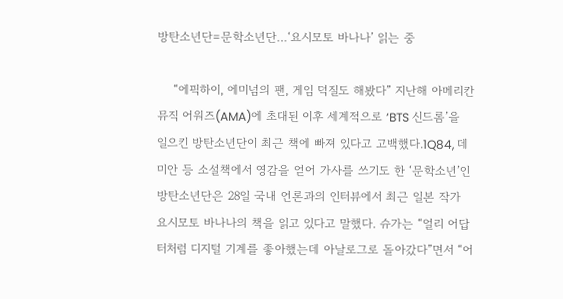방탄소년단=문학소년단…‘요시모토 바나나’ 읽는 중

    “에픽하이, 에미넘의 팬, 게임 덕질도 해봤다” 지난해 아메리칸 뮤직 어워즈(AMA)에 초대된 이후 세계적으로 ‘BTS 신드롬’을 일으킨 방탄소년단이 최근 책에 빠져 있다고 고백했다.1Q84, 데미안 등 소설책에서 영감을 얻어 가사를 쓰기도 한 ‘문학소년’인 방탄소년단은 28일 국내 언론과의 인터뷰에서 최근 일본 작가 요시모토 바나나의 책을 읽고 있다고 말했다. 슈가는 “얼리 어답터처럼 디지털 기계를 좋아했는데 아날로그로 돌아갔다”면서 “어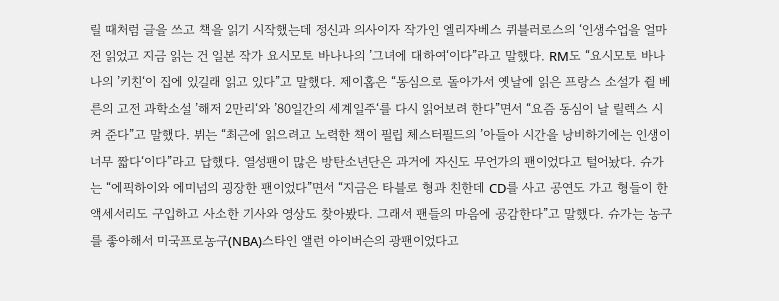릴 때처럼 글을 쓰고 책을 읽기 시작했는데 정신과 의사이자 작가인 엘리자베스 퀴블러로스의 ‘인생수업을 얼마 전 읽었고 지금 읽는 건 일본 작가 요시모토 바나나의 ’그녀에 대하여‘이다”라고 말했다. RM도 “요시모토 바나나의 ’키친‘이 집에 있길래 읽고 있다”고 말했다. 제이홉은 “동심으로 돌아가서 옛날에 읽은 프랑스 소설가 쥘 베른의 고전 과학소설 ’해저 2만리‘와 ’80일간의 세계일주‘를 다시 읽어보려 한다”면서 “요즘 동심이 날 릴렉스 시켜 준다”고 말했다. 뷔는 “최근에 읽으려고 노력한 책이 필립 체스터필드의 ’아들아 시간을 낭비하기에는 인생이 너무 짧다‘이다”라고 답했다. 열성팬이 많은 방탄소년단은 과거에 자신도 무언가의 팬이었다고 털어놨다. 슈가는 “에픽하이와 에미넘의 굉장한 팬이었다”면서 “지금은 타블로 형과 친한데 CD를 사고 공연도 가고 형들이 한 액세서리도 구입하고 사소한 기사와 영상도 찾아봤다. 그래서 팬들의 마음에 공감한다”고 말했다. 슈가는 농구를 좋아해서 미국프로농구(NBA)스타인 앨런 아이버슨의 광팬이었다고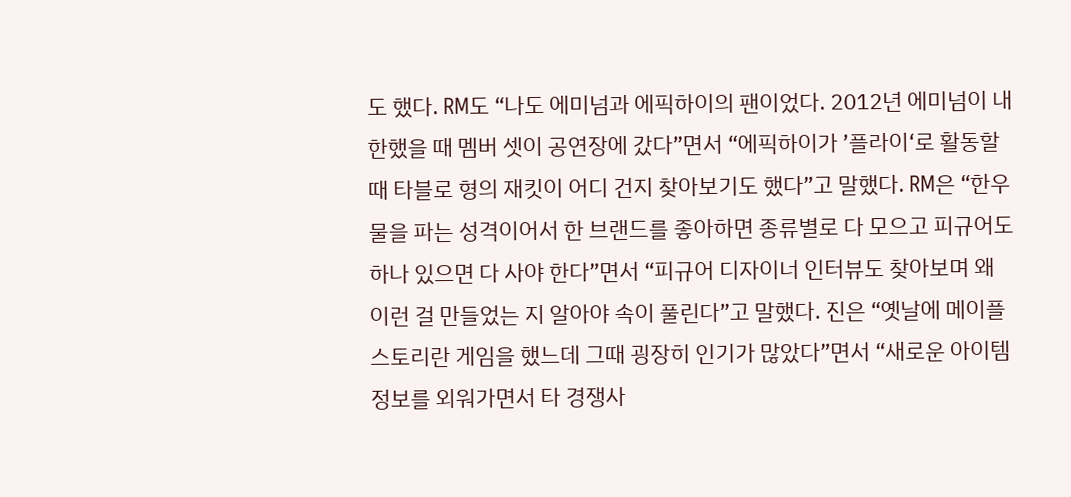도 했다. RM도 “나도 에미넘과 에픽하이의 팬이었다. 2012년 에미넘이 내한했을 때 멤버 셋이 공연장에 갔다”면서 “에픽하이가 ’플라이‘로 활동할 때 타블로 형의 재킷이 어디 건지 찾아보기도 했다”고 말했다. RM은 “한우물을 파는 성격이어서 한 브랜드를 좋아하면 종류별로 다 모으고 피규어도 하나 있으면 다 사야 한다”면서 “피규어 디자이너 인터뷰도 찾아보며 왜 이런 걸 만들었는 지 알아야 속이 풀린다”고 말했다. 진은 “옛날에 메이플스토리란 게임을 했느데 그때 굉장히 인기가 많았다”면서 “새로운 아이템 정보를 외워가면서 타 경쟁사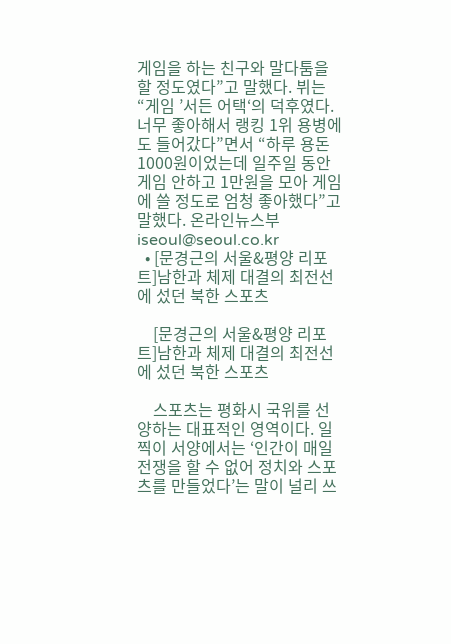게임을 하는 친구와 말다툼을 할 정도였다”고 말했다. 뷔는 “게임 ’서든 어택‘의 덕후였다. 너무 좋아해서 랭킹 1위 용병에도 들어갔다”면서 “하루 용돈 1000원이었는데 일주일 동안 게임 안하고 1만원을 모아 게임에 쓸 정도로 엄청 좋아했다”고 말했다. 온라인뉴스부 iseoul@seoul.co.kr
  • [문경근의 서울&평양 리포트]남한과 체제 대결의 최전선에 섰던 북한 스포츠

    [문경근의 서울&평양 리포트]남한과 체제 대결의 최전선에 섰던 북한 스포츠

    스포츠는 평화시 국위를 선양하는 대표적인 영역이다. 일찍이 서양에서는 ‘인간이 매일 전쟁을 할 수 없어 정치와 스포츠를 만들었다’는 말이 널리 쓰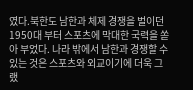였다.북한도 남한과 체제 경쟁을 벌이던 1950대 부터 스포츠에 막대한 국력을 쏟아 부었다. 나라 밖에서 남한과 경쟁할 수 있는 것은 스포츠와 외교이기에 더욱 그랬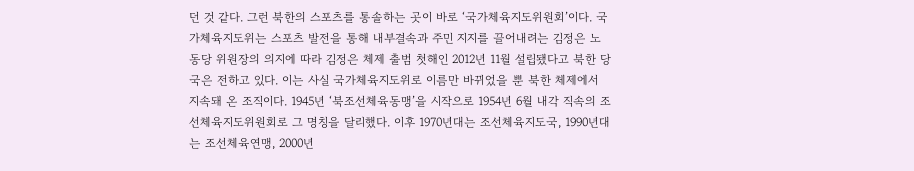던 것 같다. 그런 북한의 스포츠를 통솔하는 곳이 바로 ‘국가체육지도위원회’이다. 국가체육지도위는 스포츠 발전을 통해 내부결속과 주민 지지를 끌어내려는 김정은 노동당 위원장의 의지에 따라 김정은 체제 출범 첫해인 2012년 11월 설립됐다고 북한 당국은 전하고 있다. 이는 사실 국가체육지도위로 이름만 바뀌었을 뿐 북한 체제에서 지속돼 온 조직이다. 1945년 ‘북조선체육동맹’을 시작으로 1954년 6월 내각 직속의 조선체육지도위원회로 그 명칭을 달리했다. 이후 1970년대는 조선체육지도국, 1990년대는 조선체육연맹, 2000년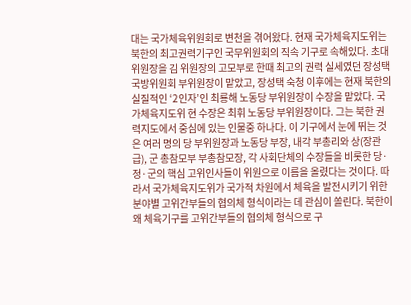대는 국가체육위원회로 변천을 겪어왔다. 현재 국가체육지도위는 북한의 최고권력기구인 국무위원회의 직속 기구로 속해있다. 초대 위원장을 김 위원장의 고모부로 한때 최고의 권력 실세였던 장성택 국방위원회 부위원장이 맡았고, 장성택 숙청 이후에는 현재 북한의 실질적인 ‘2인자’인 최룡해 노동당 부위원장이 수장을 맡았다. 국가체육지도위 현 수장은 최휘 노동당 부위원장이다. 그는 북한 권력지도에서 중심에 있는 인물중 하나다. 이 기구에서 눈에 뛰는 것은 여러 명의 당 부위원장과 노동당 부장, 내각 부총리와 상(장관급), 군 총참모부 부총참모장, 각 사회단체의 수장들을 비롯한 당·정·군의 핵심 고위인사들이 위원으로 이름을 올렸다는 것이다. 따라서 국가체육지도위가 국가적 차원에서 체육을 발전시키기 위한 분야별 고위간부들의 협의체 형식이라는 데 관심이 쏠린다. 북한이 왜 체육기구를 고위간부들의 협의체 형식으로 구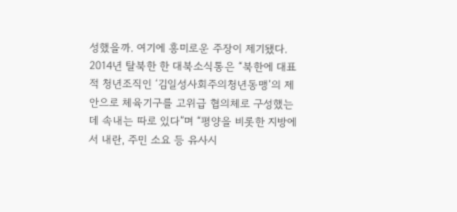성했을까. 여기에 흥미로운 주장이 제기됐다. 2014년 탈북한 한 대북소식통은 “북한에 대표적 청년조직인 ‘김일성사회주의청년동맹’의 제안으로 체육기구를 고위급 협의체로 구성했는데 속내는 따로 있다”며 “평양을 비롯한 지방에서 내란, 주민 소요 등 유사시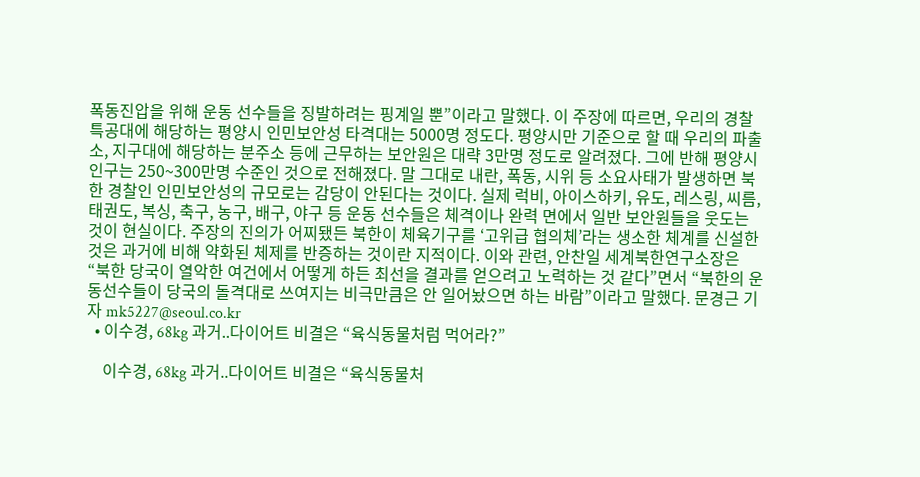폭동진압을 위해 운동 선수들을 징발하려는 핑계일 뿐”이라고 말했다. 이 주장에 따르면, 우리의 경찰특공대에 해당하는 평양시 인민보안성 타격대는 5000명 정도다. 평양시만 기준으로 할 때 우리의 파출소, 지구대에 해당하는 분주소 등에 근무하는 보안원은 대략 3만명 정도로 알려졌다. 그에 반해 평양시 인구는 250~300만명 수준인 것으로 전해졌다. 말 그대로 내란, 폭동, 시위 등 소요사태가 발생하면 북한 경찰인 인민보안성의 규모로는 감당이 안된다는 것이다. 실제 럭비, 아이스하키, 유도, 레스링, 씨름, 태권도, 복싱, 축구, 농구, 배구, 야구 등 운동 선수들은 체격이나 완력 면에서 일반 보안원들을 웃도는 것이 현실이다. 주장의 진의가 어찌됐든 북한이 체육기구를 ‘고위급 협의체’라는 생소한 체계를 신설한 것은 과거에 비해 약화된 체제를 반증하는 것이란 지적이다. 이와 관련, 안찬일 세계북한연구소장은 “북한 당국이 열악한 여건에서 어떻게 하든 최선을 결과를 얻으려고 노력하는 것 같다”면서 “북한의 운동선수들이 당국의 돌격대로 쓰여지는 비극만큼은 안 일어놨으면 하는 바람”이라고 말했다. 문경근 기자 mk5227@seoul.co.kr
  • 이수경, 68kg 과거..다이어트 비결은 “육식동물처럼 먹어라?”

    이수경, 68kg 과거..다이어트 비결은 “육식동물처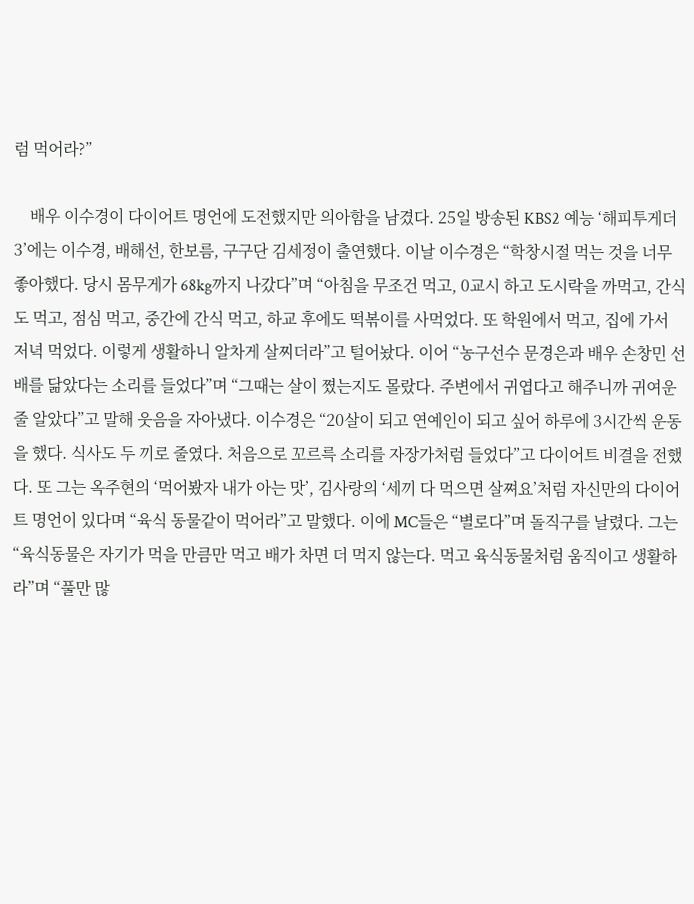럼 먹어라?”

    배우 이수경이 다이어트 명언에 도전했지만 의아함을 남겼다. 25일 방송된 KBS2 예능 ‘해피투게더 3’에는 이수경, 배해선, 한보름, 구구단 김세정이 출연했다. 이날 이수경은 “학창시절 먹는 것을 너무 좋아했다. 당시 몸무게가 68kg까지 나갔다”며 “아침을 무조건 먹고, 0교시 하고 도시락을 까먹고, 간식도 먹고, 점심 먹고, 중간에 간식 먹고, 하교 후에도 떡볶이를 사먹었다. 또 학원에서 먹고, 집에 가서 저녁 먹었다. 이렇게 생활하니 알차게 살찌더라”고 털어놨다. 이어 “농구선수 문경은과 배우 손창민 선배를 닮았다는 소리를 들었다”며 “그때는 살이 쪘는지도 몰랐다. 주변에서 귀엽다고 해주니까 귀여운 줄 알았다”고 말해 웃음을 자아냈다. 이수경은 “20살이 되고 연예인이 되고 싶어 하루에 3시간씩 운동을 했다. 식사도 두 끼로 줄였다. 처음으로 꼬르륵 소리를 자장가처럼 들었다”고 다이어트 비결을 전했다. 또 그는 옥주현의 ‘먹어봤자 내가 아는 맛’, 김사랑의 ‘세끼 다 먹으면 살쪄요’처럼 자신만의 다이어트 명언이 있다며 “육식 동물같이 먹어라”고 말했다. 이에 MC들은 “별로다”며 돌직구를 날렸다. 그는 “육식동물은 자기가 먹을 만큼만 먹고 배가 차면 더 먹지 않는다. 먹고 육식동물처럼 움직이고 생활하라”며 “풀만 많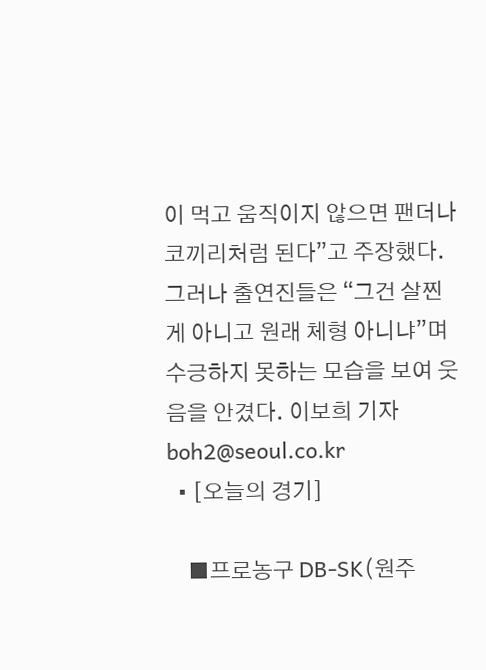이 먹고 움직이지 않으면 팬더나 코끼리처럼 된다”고 주장했다. 그러나 출연진들은 “그건 살찐 게 아니고 원래 체형 아니냐”며 수긍하지 못하는 모습을 보여 웃음을 안겼다. 이보희 기자 boh2@seoul.co.kr
  • [오늘의 경기]

    ■프로농구 DB-SK(원주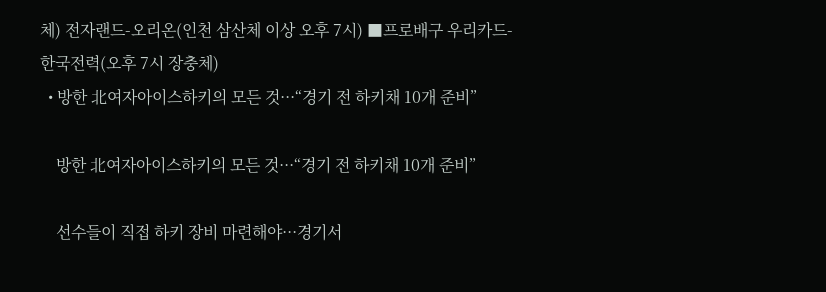체) 전자랜드-오리온(인천 삼산체 이상 오후 7시) ■프로배구 우리카드-한국전력(오후 7시 장충체)
  • 방한 北여자아이스하키의 모든 것···“경기 전 하키채 10개 준비”

    방한 北여자아이스하키의 모든 것···“경기 전 하키채 10개 준비”

    선수들이 직접 하키 장비 마련해야···경기서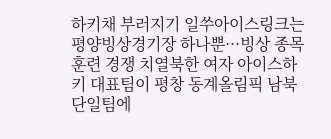하키채 부러지기 일쑤아이스링크는 평양빙상경기장 하나뿐···빙상 종목 훈련 경쟁 치열북한 여자 아이스하키 대표팀이 평창 동계올림픽 남북 단일팀에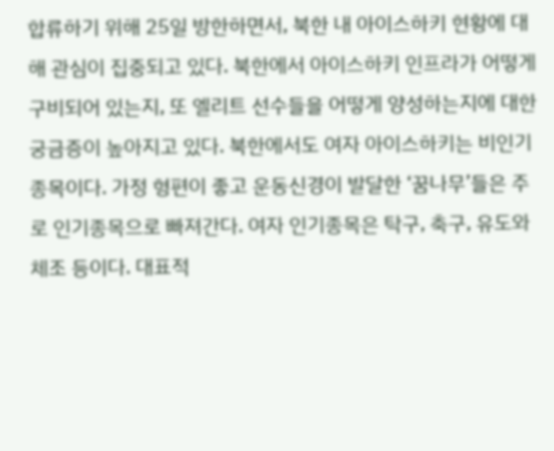합류하기 위해 25일 방한하면서, 북한 내 아이스하키 현황에 대해 관심이 집중되고 있다. 북한에서 아이스하키 인프라가 어떻게 구비되어 있는지, 또 엘리트 선수들을 어떻게 양성하는지에 대한 궁금증이 높아지고 있다. 북한에서도 여자 아이스하키는 비인기 종목이다. 가정 형편이 좋고 운동신경이 발달한 ‘꿈나무’들은 주로 인기종목으로 빠져간다. 여자 인기종목은 탁구, 축구, 유도와 체조 등이다. 대표적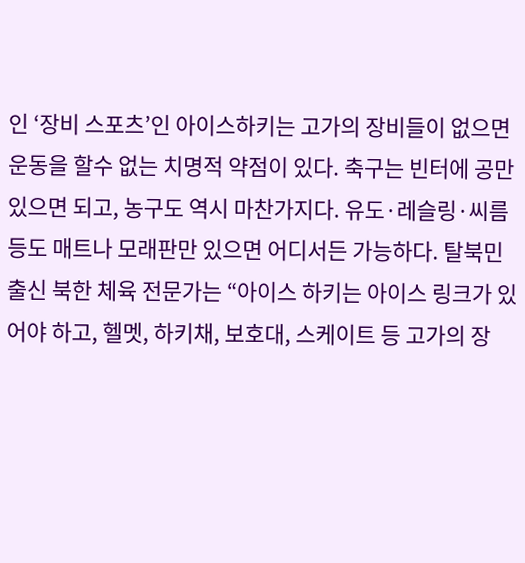인 ‘장비 스포츠’인 아이스하키는 고가의 장비들이 없으면 운동을 할수 없는 치명적 약점이 있다. 축구는 빈터에 공만 있으면 되고, 농구도 역시 마찬가지다. 유도·레슬링·씨름 등도 매트나 모래판만 있으면 어디서든 가능하다. 탈북민 출신 북한 체육 전문가는 “아이스 하키는 아이스 링크가 있어야 하고, 헬멧, 하키채, 보호대, 스케이트 등 고가의 장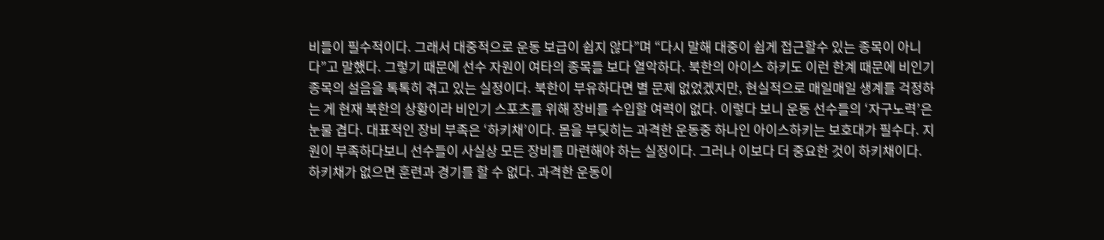비들이 필수적이다. 그래서 대중적으로 운동 보급이 쉽지 않다”며 “다시 말해 대중이 쉽게 접근할수 있는 종목이 아니다”고 말했다. 그렇기 때문에 선수 자원이 여타의 종목들 보다 열악하다. 북한의 아이스 하키도 이런 한계 때문에 비인기 종목의 설음을 톡톡히 겪고 있는 실정이다. 북한이 부유하다면 별 문제 없었겠지만, 현실적으로 매일매일 생계를 걱정하는 게 현재 북한의 상황이라 비인기 스포츠를 위해 장비를 수입할 여력이 없다. 이렇다 보니 운동 선수들의 ‘자구노력’은 눈물 겹다. 대표적인 장비 부족은 ‘하키채’이다. 몸을 부딪히는 과격한 운동중 하나인 아이스하키는 보호대가 필수다. 지원이 부족하다보니 선수들이 사실상 모든 장비를 마련해야 하는 실정이다. 그러나 이보다 더 중요한 것이 하키채이다. 하키채가 없으면 훈련과 경기를 할 수 없다. 과격한 운동이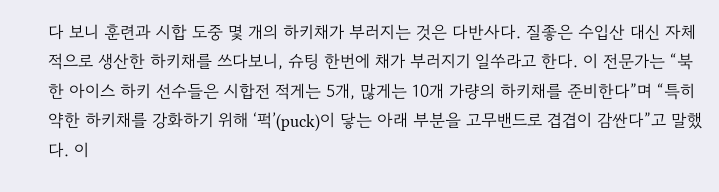다 보니 훈련과 시합 도중 몇 개의 하키채가 부러지는 것은 다반사다. 질좋은 수입산 대신 자체적으로 생산한 하키채를 쓰다보니, 슈팅 한번에 채가 부러지기 일쑤라고 한다. 이 전문가는 “북한 아이스 하키 선수들은 시합전 적게는 5개, 많게는 10개 가량의 하키채를 준비한다”며 “특히 약한 하키채를 강화하기 위해 ‘퍽’(puck)이 닿는 아래 부분을 고무밴드로 겹겹이 감싼다”고 말했다. 이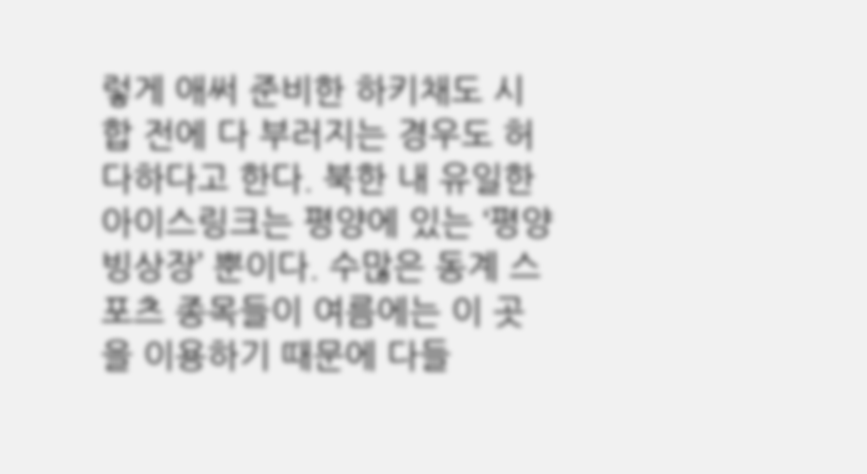렇게 애써 준비한 하키채도 시합 전에 다 부러지는 경우도 허다하다고 한다. 북한 내 유일한 아이스링크는 평양에 있는 ‘평양빙상장’ 뿐이다. 수많은 동계 스포츠 종목들이 여름에는 이 곳을 이용하기 때문에 다들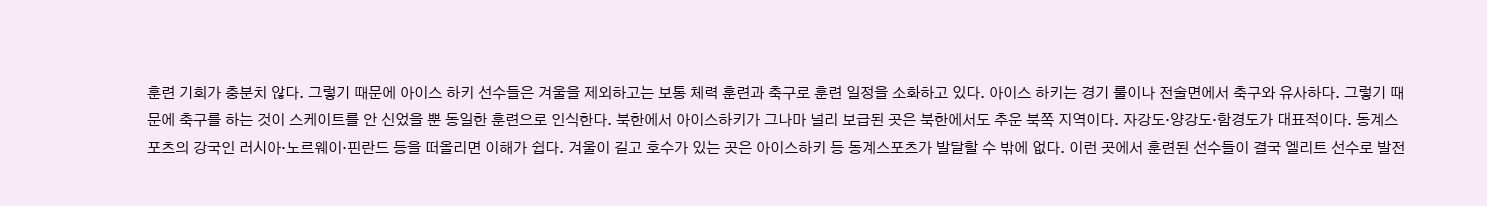훈련 기회가 충분치 않다. 그렇기 때문에 아이스 하키 선수들은 겨울을 제외하고는 보통 체력 훈련과 축구로 훈련 일정을 소화하고 있다. 아이스 하키는 경기 룰이나 전술면에서 축구와 유사하다. 그렇기 때문에 축구를 하는 것이 스케이트를 안 신었을 뿐 동일한 훈련으로 인식한다. 북한에서 아이스하키가 그나마 널리 보급된 곳은 북한에서도 추운 북쪽 지역이다. 자강도·양강도·함경도가 대표적이다. 동계스포츠의 강국인 러시아·노르웨이·핀란드 등을 떠올리면 이해가 쉽다. 겨울이 길고 호수가 있는 곳은 아이스하키 등 동계스포츠가 발달할 수 밖에 없다. 이런 곳에서 훈련된 선수들이 결국 엘리트 선수로 발전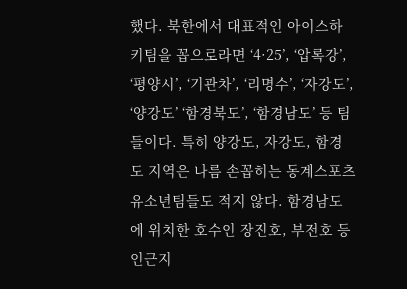했다. 북한에서 대표적인 아이스하키팀을 꼽으로라면 ‘4·25’, ‘압록강’, ‘평양시’, ‘기관차’, ‘리명수’, ‘자강도’, ‘양강도’ ‘함경북도’, ‘함경남도’ 등 팀들이다. 특히 양강도, 자강도, 함경도 지역은 나름 손꼽히는 동계스포츠 유소년팀들도 적지 않다. 함경남도에 위치한 호수인 장진호, 부전호 등 인근지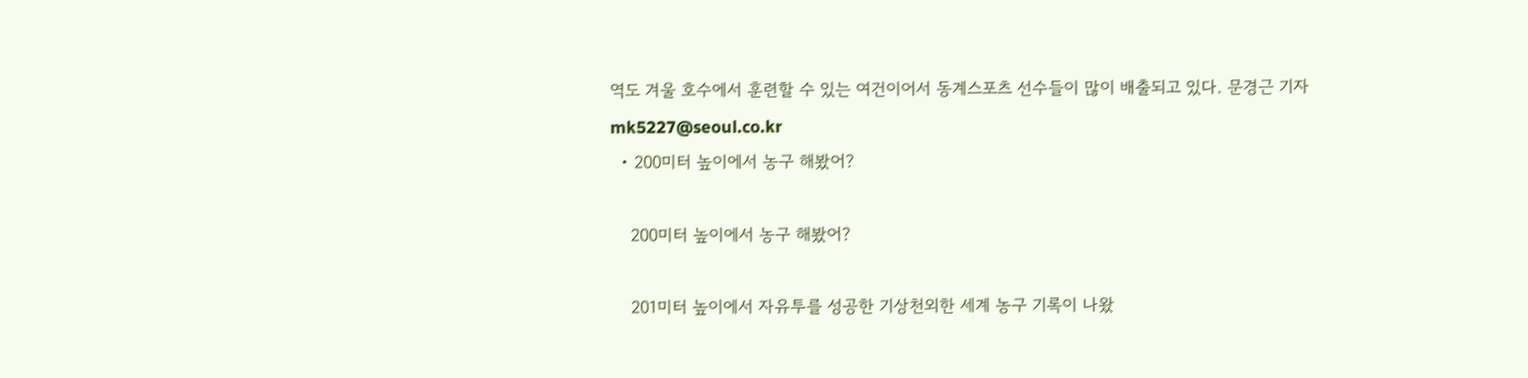역도 겨울 호수에서 훈련할 수 있는 여건이어서 동계스포츠 선수들이 많이 배출되고 있다. 문경근 기자 mk5227@seoul.co.kr
  • 200미터 높이에서 농구 해봤어?

    200미터 높이에서 농구 해봤어?

    201미터 높이에서 자유투를 성공한 기상천외한 세계 농구 기록이 나왔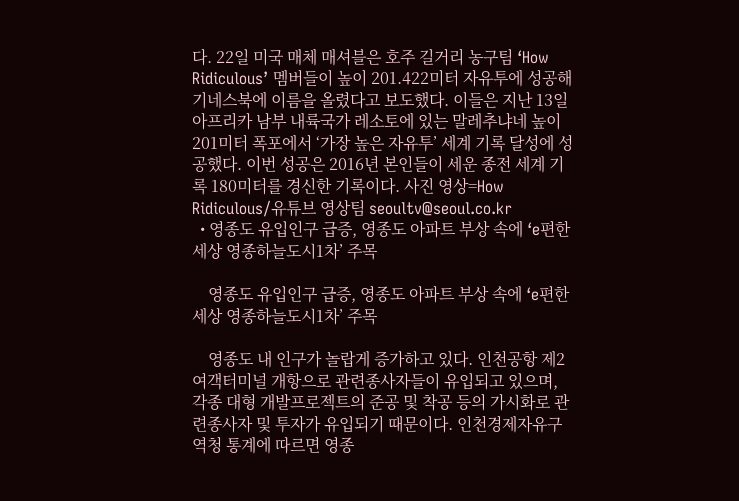다. 22일 미국 매체 매셔블은 호주 길거리 농구팀 ‘How Ridiculous’ 멤버들이 높이 201.422미터 자유투에 성공해 기네스북에 이름을 올렸다고 보도했다. 이들은 지난 13일 아프리카 남부 내륙국가 레소토에 있는 말레추냐네 높이 201미터 폭포에서 ‘가장 높은 자유투’ 세계 기록 달성에 성공했다. 이번 성공은 2016년 본인들이 세운 종전 세계 기록 180미터를 경신한 기록이다. 사진 영상=How Ridiculous/유튜브 영상팀 seoultv@seoul.co.kr
  • 영종도 유입인구 급증, 영종도 아파트 부상 속에 ‘e편한세상 영종하늘도시1차’ 주목

    영종도 유입인구 급증, 영종도 아파트 부상 속에 ‘e편한세상 영종하늘도시1차’ 주목

    영종도 내 인구가 놀랍게 증가하고 있다. 인천공항 제2여객터미널 개항으로 관련종사자들이 유입되고 있으며, 각종 대형 개발프로젝트의 준공 및 착공 등의 가시화로 관련종사자 및 투자가 유입되기 때문이다. 인천경제자유구역청 통계에 따르면 영종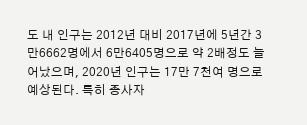도 내 인구는 2012년 대비 2017년에 5년간 3만6662명에서 6만6405명으로 약 2배정도 늘어났으며, 2020년 인구는 17만 7천여 명으로 예상된다. 특히 종사자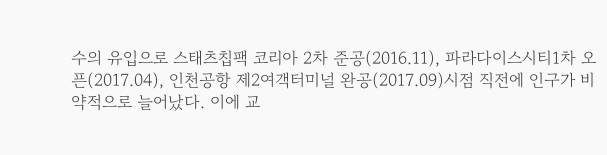수의 유입으로 스태츠칩팩 코리아 2차 준공(2016.11), 파라다이스시티1차 오픈(2017.04), 인천공항 제2여객터미널 완공(2017.09)시점 직전에 인구가 비약적으로 늘어났다. 이에 교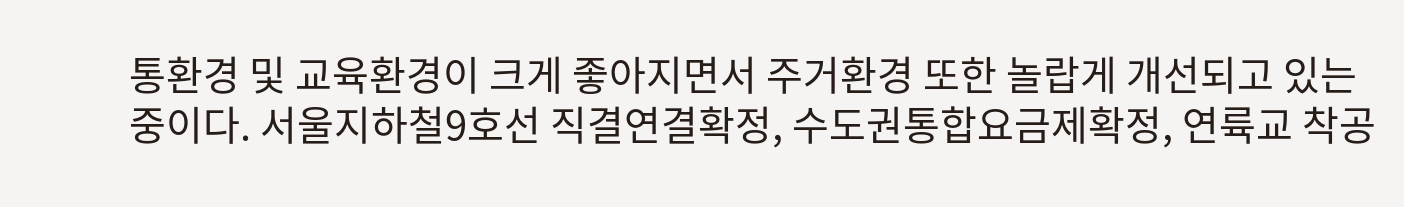통환경 및 교육환경이 크게 좋아지면서 주거환경 또한 놀랍게 개선되고 있는 중이다. 서울지하철9호선 직결연결확정, 수도권통합요금제확정, 연륙교 착공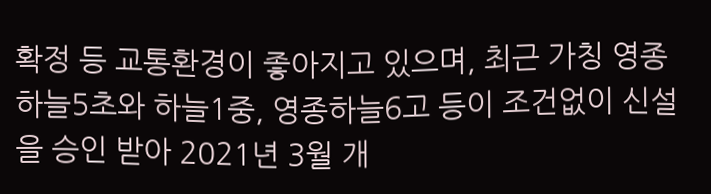확정 등 교통환경이 좋아지고 있으며, 최근 가칭 영종하늘5초와 하늘1중, 영종하늘6고 등이 조건없이 신설을 승인 받아 2021년 3월 개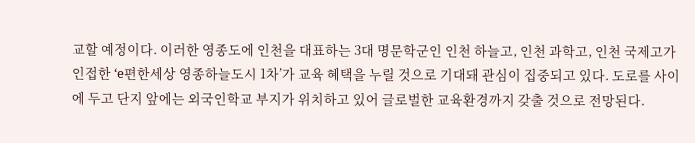교할 예정이다. 이러한 영종도에 인천을 대표하는 3대 명문학군인 인천 하늘고, 인천 과학고, 인천 국제고가 인접한 ‘e편한세상 영종하늘도시 1차’가 교육 혜택을 누릴 것으로 기대돼 관심이 집중되고 있다. 도로를 사이에 두고 단지 앞에는 외국인학교 부지가 위치하고 있어 글로벌한 교육환경까지 갖출 것으로 전망된다.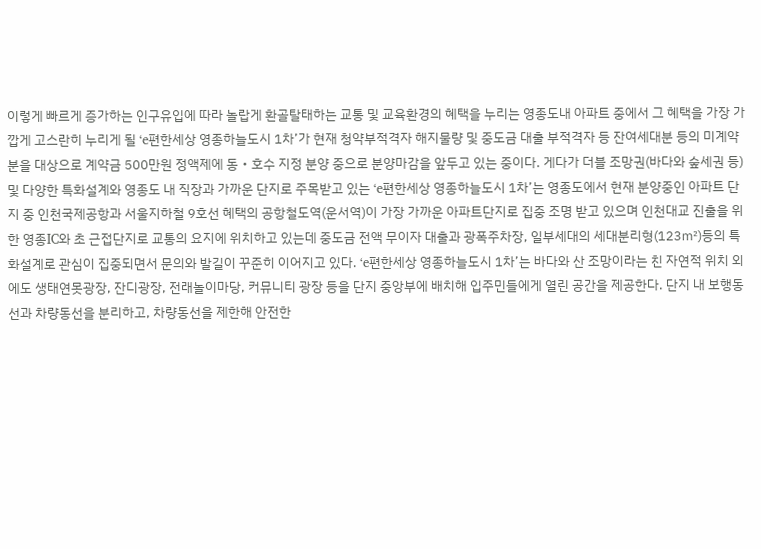이렇게 빠르게 증가하는 인구유입에 따라 놀랍게 환골탈태하는 교통 및 교육환경의 혜택을 누리는 영종도내 아파트 중에서 그 혜택을 가장 가깝게 고스란히 누리게 될 ‘e편한세상 영종하늘도시 1차’가 현재 청약부적격자 해지물량 및 중도금 대출 부적격자 등 잔여세대분 등의 미계약분을 대상으로 계약금 500만원 정액제에 동‧호수 지정 분양 중으로 분양마감을 앞두고 있는 중이다. 게다가 더블 조망권(바다와 숲세권 등) 및 다양한 특화설계와 영종도 내 직장과 가까운 단지로 주목받고 있는 ‘e편한세상 영종하늘도시 1차’는 영종도에서 현재 분양중인 아파트 단지 중 인천국제공항과 서울지하철 9호선 혜택의 공항철도역(운서역)이 가장 가까운 아파트단지로 집중 조명 받고 있으며 인천대교 진출을 위한 영종IC와 초 근접단지로 교통의 요지에 위치하고 있는데 중도금 전액 무이자 대출과 광폭주차장, 일부세대의 세대분리형(123㎡)등의 특화설계로 관심이 집중되면서 문의와 발길이 꾸준히 이어지고 있다. ‘e편한세상 영종하늘도시 1차’는 바다와 산 조망이라는 친 자연적 위치 외에도 생태연못광장, 잔디광장, 전래놀이마당, 커뮤니티 광장 등을 단지 중앙부에 배치해 입주민들에게 열린 공간을 제공한다. 단지 내 보행동선과 차량동선을 분리하고, 차량동선을 제한해 안전한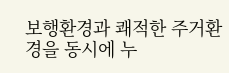보행환경과 쾌적한 주거환경을 동시에 누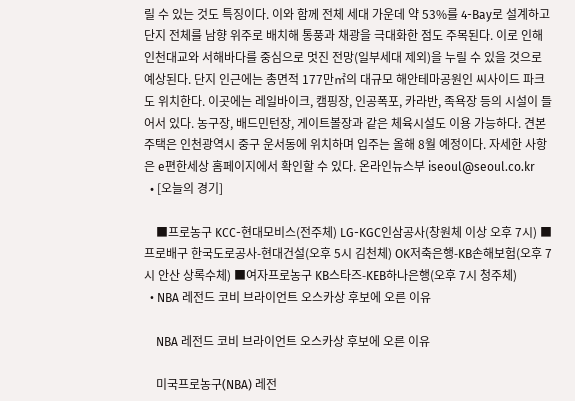릴 수 있는 것도 특징이다. 이와 함께 전체 세대 가운데 약 53%를 4-Bay로 설계하고 단지 전체를 남향 위주로 배치해 통풍과 채광을 극대화한 점도 주목된다. 이로 인해 인천대교와 서해바다를 중심으로 멋진 전망(일부세대 제외)을 누릴 수 있을 것으로 예상된다. 단지 인근에는 총면적 177만㎡의 대규모 해안테마공원인 씨사이드 파크도 위치한다. 이곳에는 레일바이크, 캠핑장, 인공폭포, 카라반, 족욕장 등의 시설이 들어서 있다. 농구장, 배드민턴장, 게이트볼장과 같은 체육시설도 이용 가능하다. 견본주택은 인천광역시 중구 운서동에 위치하며 입주는 올해 8월 예정이다. 자세한 사항은 e편한세상 홈페이지에서 확인할 수 있다. 온라인뉴스부 iseoul@seoul.co.kr
  • [오늘의 경기]

    ■프로농구 KCC-현대모비스(전주체) LG-KGC인삼공사(창원체 이상 오후 7시) ■프로배구 한국도로공사-현대건설(오후 5시 김천체) OK저축은행-KB손해보험(오후 7시 안산 상록수체) ■여자프로농구 KB스타즈-KEB하나은행(오후 7시 청주체)
  • NBA 레전드 코비 브라이언트 오스카상 후보에 오른 이유

    NBA 레전드 코비 브라이언트 오스카상 후보에 오른 이유

    미국프로농구(NBA) 레전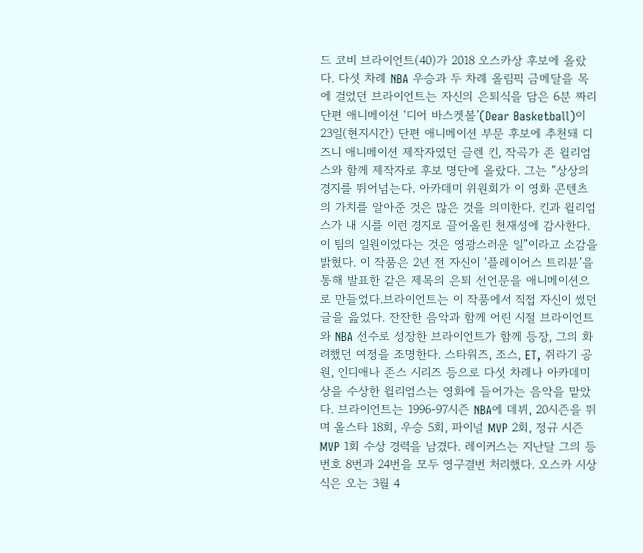드 코비 브라이언트(40)가 2018 오스카상 후보에 올랐다. 다섯 차례 NBA 우승과 두 차례 올림픽 금메달을 목에 걸었던 브라이언트는 자신의 은퇴식을 담은 6분 짜리 단편 애니메이션 ‘디어 바스켓볼’(Dear Basketball)이 23일(현지시간) 단편 애니메이션 부문 후보에 추천돼 디즈니 애니메이션 제작자였던 글렌 킨, 작곡가 존 윌리엄스와 함께 제작자로 후보 명단에 올랐다. 그는 “상상의 경지를 뛰어넘는다. 아카데미 위원회가 이 영화 콘텐츠의 가치를 알아준 것은 많은 것을 의미한다. 킨과 윌리엄스가 내 시를 이런 경지로 끌어올린 천재성에 감사한다. 이 팀의 일원이었다는 것은 영광스러운 일”이라고 소감을 밝혔다. 이 작품은 2년 전 자신이 ‘플레이어스 트리뷴’을 통해 발표한 같은 제목의 은퇴 선언문을 애니메이션으로 만들었다.브라이언트는 이 작품에서 직접 자신이 썼던 글을 읊었다. 잔잔한 음악과 함께 어린 시절 브라이언트와 NBA 선수로 성장한 브라이언트가 함께 등장, 그의 화려했던 여정을 조명한다. 스타워즈, 조스, ET, 쥐라기 공원, 인디애나 존스 시리즈 등으로 다섯 차례나 아카데미상을 수상한 윌리엄스는 영화에 들어가는 음악을 맡았다. 브라이언트는 1996-97시즌 NBA에 데뷔, 20시즌을 뛰며 올스타 18회, 우승 5회, 파이널 MVP 2회, 정규 시즌 MVP 1회 수상 경력을 남겼다. 레이커스는 지난달 그의 등번호 8번과 24번을 모두 영구결번 처리했다. 오스카 시상식은 오는 3월 4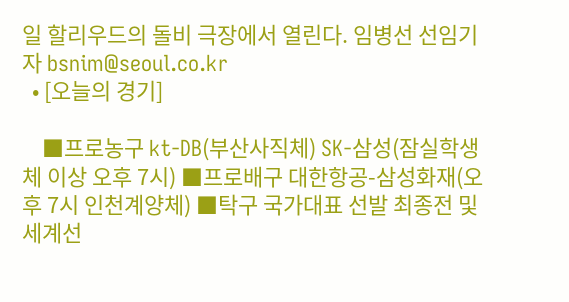일 할리우드의 돌비 극장에서 열린다. 임병선 선임기자 bsnim@seoul.co.kr
  • [오늘의 경기]

    ■프로농구 kt-DB(부산사직체) SK-삼성(잠실학생체 이상 오후 7시) ■프로배구 대한항공-삼성화재(오후 7시 인천계양체) ■탁구 국가대표 선발 최종전 및 세계선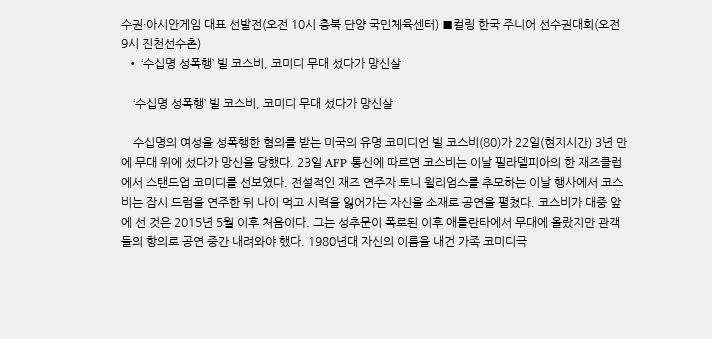수권·아시안게임 대표 선발전(오전 10시 충북 단양 국민체육센터) ■컬링 한국 주니어 선수권대회(오전 9시 진천선수촌)
  • ‘수십명 성폭행’ 빌 코스비, 코미디 무대 섰다가 망신살

    ‘수십명 성폭행’ 빌 코스비, 코미디 무대 섰다가 망신살

    수십명의 여성을 성폭행한 혐의를 받는 미국의 유명 코미디언 빌 코스비(80)가 22일(현지시간) 3년 만에 무대 위에 섰다가 망신을 당했다. 23일 AFP 통신에 따르면 코스비는 이날 필라델피아의 한 재즈클럽에서 스탠드업 코미디를 선보였다. 전설적인 재즈 연주자 토니 윌리엄스를 추모하는 이날 행사에서 코스비는 잠시 드럼을 연주한 뒤 나이 먹고 시력을 잃어가는 자신을 소재로 공연을 펼쳤다. 코스비가 대중 앞에 선 것은 2015년 5월 이후 처음이다. 그는 성추문이 폭로된 이후 애틀란타에서 무대에 올랐지만 관객들의 항의로 공연 중간 내려와야 했다. 1980년대 자신의 이름을 내건 가족 코미디극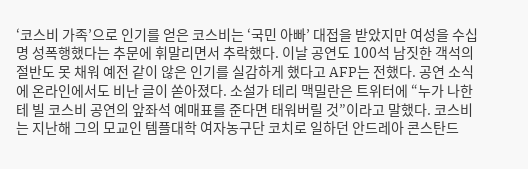‘코스비 가족’으로 인기를 얻은 코스비는 ‘국민 아빠’ 대접을 받았지만 여성을 수십명 성폭행했다는 추문에 휘말리면서 추락했다. 이날 공연도 100석 남짓한 객석의 절반도 못 채워 예전 같이 않은 인기를 실감하게 했다고 AFP는 전했다. 공연 소식에 온라인에서도 비난 글이 쏟아졌다. 소설가 테리 맥밀란은 트위터에 “누가 나한테 빌 코스비 공연의 앞좌석 예매표를 준다면 태워버릴 것”이라고 말했다. 코스비는 지난해 그의 모교인 템플대학 여자농구단 코치로 일하던 안드레아 콘스탄드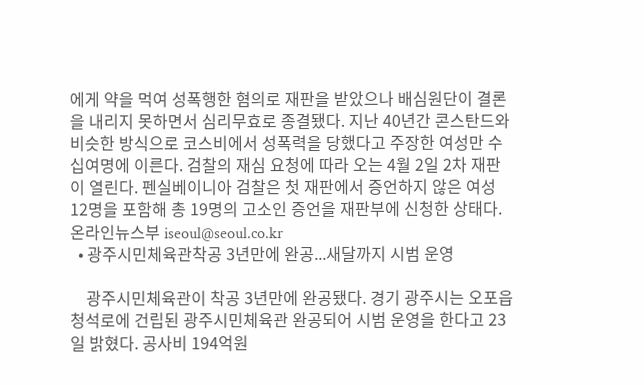에게 약을 먹여 성폭행한 혐의로 재판을 받았으나 배심원단이 결론을 내리지 못하면서 심리무효로 종결됐다. 지난 40년간 콘스탄드와 비슷한 방식으로 코스비에서 성폭력을 당했다고 주장한 여성만 수십여명에 이른다. 검찰의 재심 요청에 따라 오는 4월 2일 2차 재판이 열린다. 펜실베이니아 검찰은 첫 재판에서 증언하지 않은 여성 12명을 포함해 총 19명의 고소인 증언을 재판부에 신청한 상태다. 온라인뉴스부 iseoul@seoul.co.kr
  • 광주시민체육관착공 3년만에 완공...새달까지 시범 운영

    광주시민체육관이 착공 3년만에 완공됐다. 경기 광주시는 오포읍 청석로에 건립된 광주시민체육관 완공되어 시범 운영을 한다고 23일 밝혔다. 공사비 194억원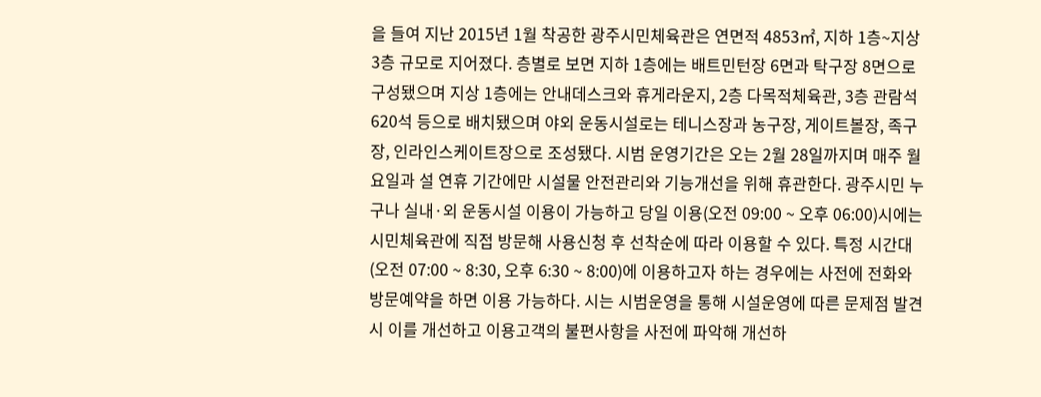을 들여 지난 2015년 1월 착공한 광주시민체육관은 연면적 4853㎡, 지하 1층~지상 3층 규모로 지어졌다. 층별로 보면 지하 1층에는 배트민턴장 6면과 탁구장 8면으로 구성됐으며 지상 1층에는 안내데스크와 휴게라운지, 2층 다목적체육관, 3층 관람석 620석 등으로 배치됐으며 야외 운동시설로는 테니스장과 농구장, 게이트볼장, 족구장, 인라인스케이트장으로 조성됐다. 시범 운영기간은 오는 2월 28일까지며 매주 월요일과 설 연휴 기간에만 시설물 안전관리와 기능개선을 위해 휴관한다. 광주시민 누구나 실내·외 운동시설 이용이 가능하고 당일 이용(오전 09:00 ~ 오후 06:00)시에는 시민체육관에 직접 방문해 사용신청 후 선착순에 따라 이용할 수 있다. 특정 시간대(오전 07:00 ~ 8:30, 오후 6:30 ~ 8:00)에 이용하고자 하는 경우에는 사전에 전화와 방문예약을 하면 이용 가능하다. 시는 시범운영을 통해 시설운영에 따른 문제점 발견 시 이를 개선하고 이용고객의 불편사항을 사전에 파악해 개선하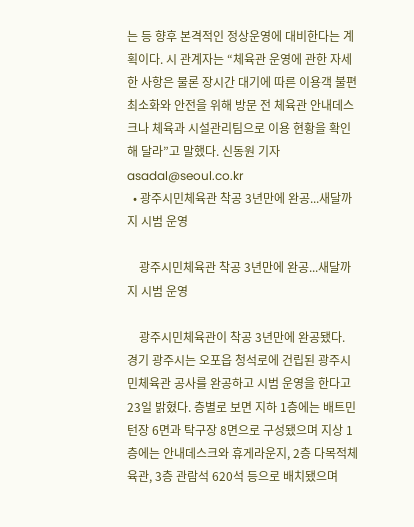는 등 향후 본격적인 정상운영에 대비한다는 계획이다. 시 관계자는 “체육관 운영에 관한 자세한 사항은 물론 장시간 대기에 따른 이용객 불편 최소화와 안전을 위해 방문 전 체육관 안내데스크나 체육과 시설관리팀으로 이용 현황을 확인해 달라”고 말했다. 신동원 기자 asadal@seoul.co.kr
  • 광주시민체육관 착공 3년만에 완공...새달까지 시범 운영

    광주시민체육관 착공 3년만에 완공...새달까지 시범 운영

    광주시민체육관이 착공 3년만에 완공됐다. 경기 광주시는 오포읍 청석로에 건립된 광주시민체육관 공사를 완공하고 시범 운영을 한다고 23일 밝혔다. 층별로 보면 지하 1층에는 배트민턴장 6면과 탁구장 8면으로 구성됐으며 지상 1층에는 안내데스크와 휴게라운지, 2층 다목적체육관, 3층 관람석 620석 등으로 배치됐으며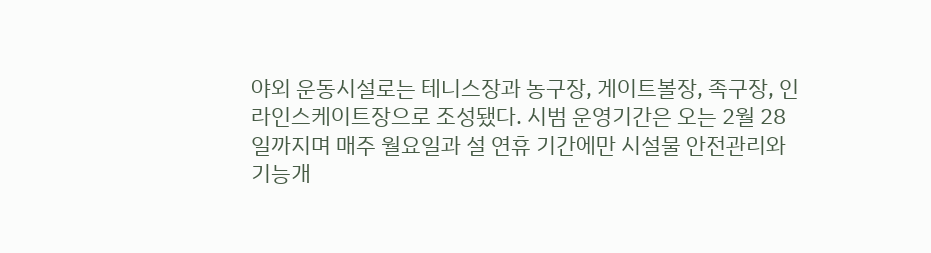야외 운동시설로는 테니스장과 농구장, 게이트볼장, 족구장, 인라인스케이트장으로 조성됐다. 시범 운영기간은 오는 2월 28일까지며 매주 월요일과 설 연휴 기간에만 시설물 안전관리와 기능개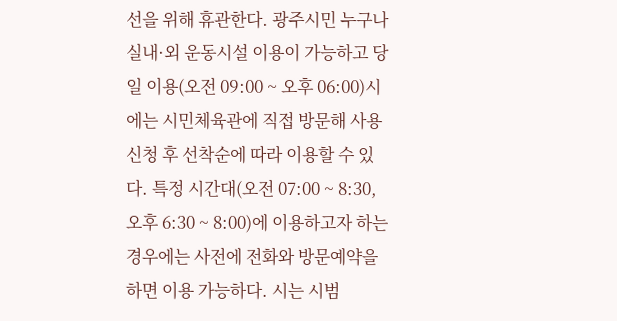선을 위해 휴관한다. 광주시민 누구나 실내·외 운동시설 이용이 가능하고 당일 이용(오전 09:00 ~ 오후 06:00)시에는 시민체육관에 직접 방문해 사용신청 후 선착순에 따라 이용할 수 있다. 특정 시간대(오전 07:00 ~ 8:30, 오후 6:30 ~ 8:00)에 이용하고자 하는 경우에는 사전에 전화와 방문예약을 하면 이용 가능하다. 시는 시범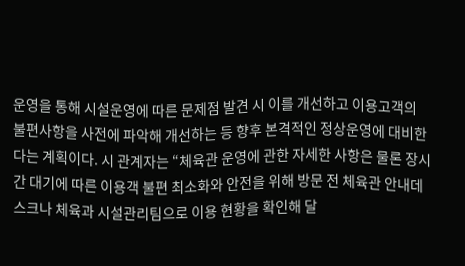운영을 통해 시설운영에 따른 문제점 발견 시 이를 개선하고 이용고객의 불편사항을 사전에 파악해 개선하는 등 향후 본격적인 정상운영에 대비한다는 계획이다. 시 관계자는 “체육관 운영에 관한 자세한 사항은 물론 장시간 대기에 따른 이용객 불편 최소화와 안전을 위해 방문 전 체육관 안내데스크나 체육과 시설관리팀으로 이용 현황을 확인해 달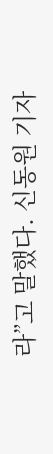라”고 말했다. 신동원 기자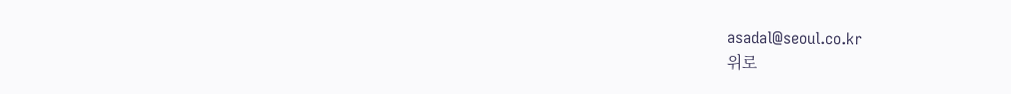asadal@seoul.co.kr
위로